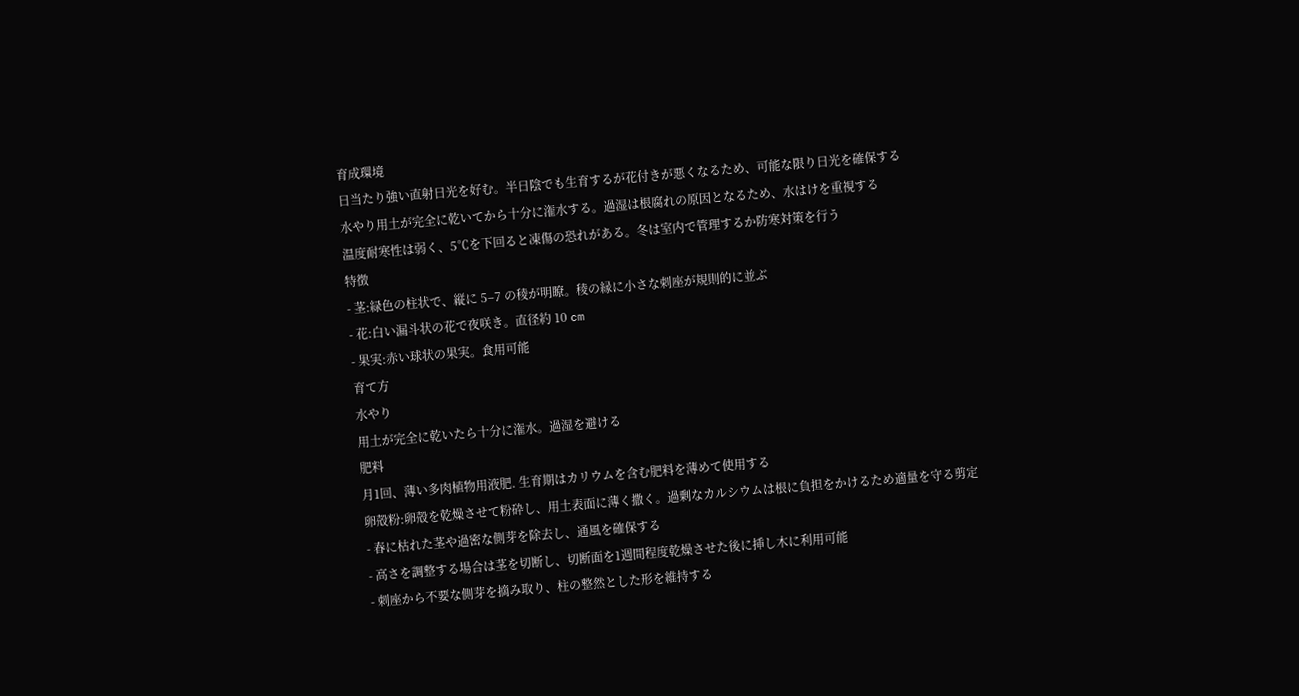育成環境
日当たり強い直射日光を好む。半日陰でも生育するが花付きが悪くなるため、可能な限り日光を確保する
水やり用土が完全に乾いてから十分に潅水する。過湿は根腐れの原因となるため、水はけを重視する
温度耐寒性は弱く、5℃を下回ると凍傷の恐れがある。冬は室内で管理するか防寒対策を行う
特徴
- 茎:緑色の柱状で、縦に 5–7 の稜が明瞭。稜の縁に小さな刺座が規則的に並ぶ
- 花:白い漏斗状の花で夜咲き。直径約 10 cm
- 果実:赤い球状の果実。食用可能
育て方
水やり
用土が完全に乾いたら十分に潅水。過湿を避ける
肥料
月1回、薄い多肉植物用液肥. 生育期はカリウムを含む肥料を薄めて使用する
卵殻粉:卵殻を乾燥させて粉砕し、用土表面に薄く撒く。過剰なカルシウムは根に負担をかけるため適量を守る剪定
- 春に枯れた茎や過密な側芽を除去し、通風を確保する
- 高さを調整する場合は茎を切断し、切断面を1週間程度乾燥させた後に挿し木に利用可能
- 刺座から不要な側芽を摘み取り、柱の整然とした形を維持する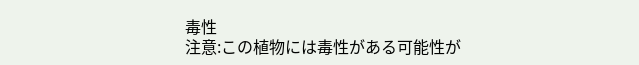毒性
注意:この植物には毒性がある可能性が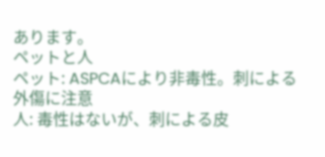あります。
ペットと人
ペット: ASPCAにより非毒性。刺による外傷に注意
人: 毒性はないが、刺による皮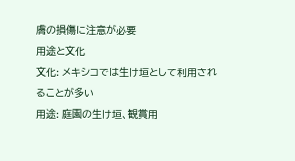膚の損傷に注意が必要
用途と文化
文化: メキシコでは生け垣として利用されることが多い
用途: 庭園の生け垣、観賞用